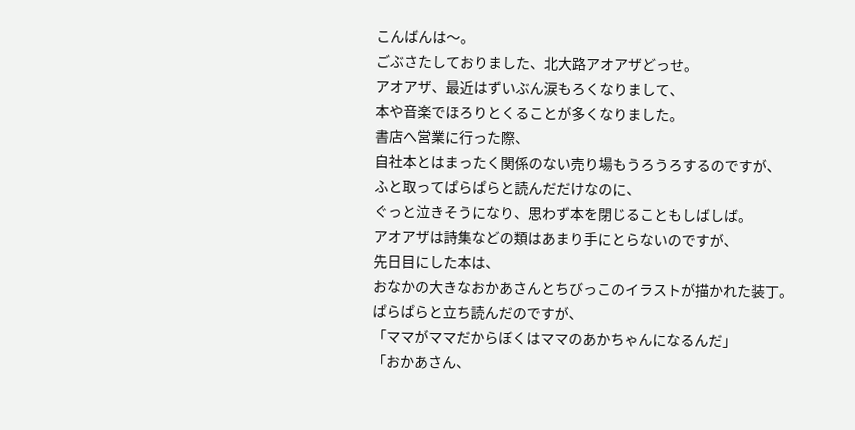こんばんは〜。
ごぶさたしておりました、北大路アオアザどっせ。
アオアザ、最近はずいぶん涙もろくなりまして、
本や音楽でほろりとくることが多くなりました。
書店へ営業に行った際、
自社本とはまったく関係のない売り場もうろうろするのですが、
ふと取ってぱらぱらと読んだだけなのに、
ぐっと泣きそうになり、思わず本を閉じることもしばしば。
アオアザは詩集などの類はあまり手にとらないのですが、
先日目にした本は、
おなかの大きなおかあさんとちびっこのイラストが描かれた装丁。
ぱらぱらと立ち読んだのですが、
「ママがママだからぼくはママのあかちゃんになるんだ」
「おかあさん、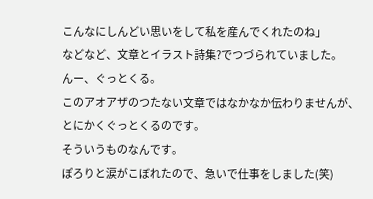こんなにしんどい思いをして私を産んでくれたのね」
などなど、文章とイラスト詩集?でつづられていました。
んー、ぐっとくる。
このアオアザのつたない文章ではなかなか伝わりませんが、
とにかくぐっとくるのです。
そういうものなんです。
ぽろりと涙がこぼれたので、急いで仕事をしました(笑)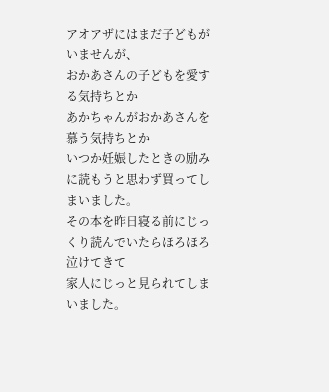アオアザにはまだ子どもがいませんが、
おかあさんの子どもを愛する気持ちとか
あかちゃんがおかあさんを慕う気持ちとか
いつか妊娠したときの励みに読もうと思わず買ってしまいました。
その本を昨日寝る前にじっくり読んでいたらほろほろ泣けてきて
家人にじっと見られてしまいました。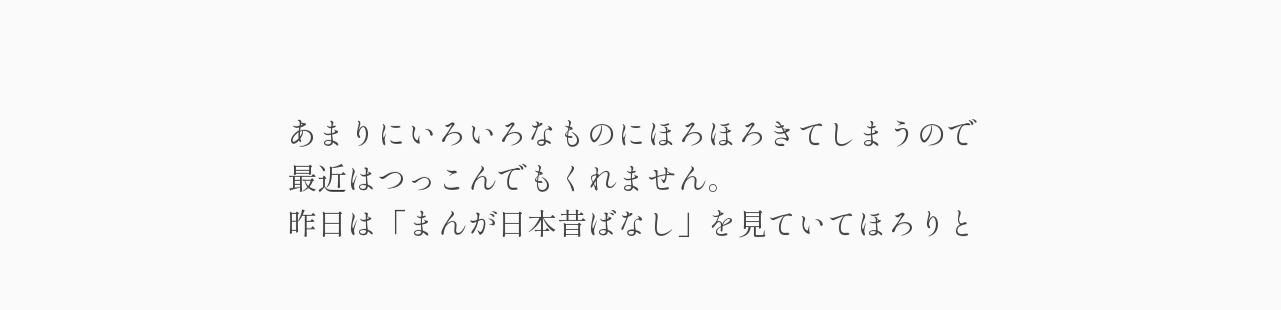あまりにいろいろなものにほろほろきてしまうので
最近はつっこんでもくれません。
昨日は「まんが日本昔ばなし」を見ていてほろりと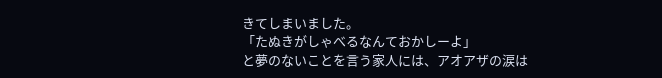きてしまいました。
「たぬきがしゃべるなんておかしーよ」
と夢のないことを言う家人には、アオアザの涙は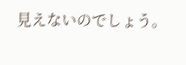見えないのでしょう。